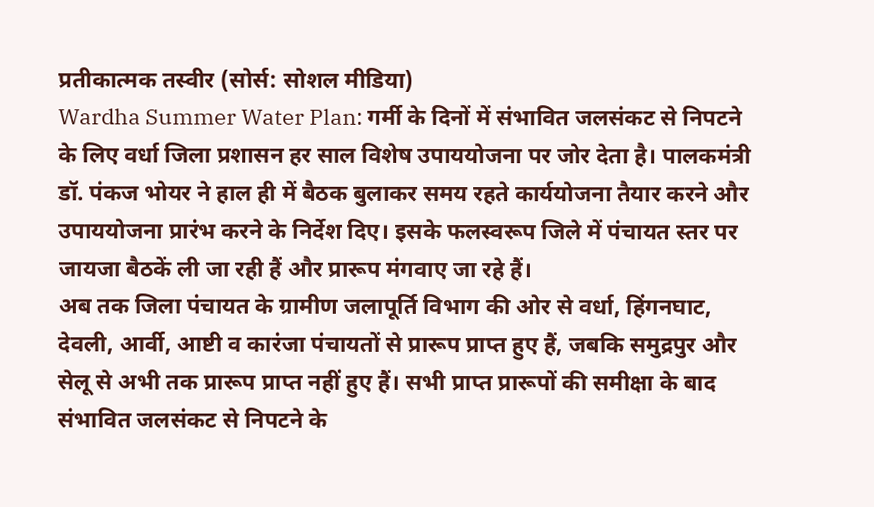प्रतीकात्मक तस्वीर (सोर्स: सोशल मीडिया)
Wardha Summer Water Plan: गर्मी के दिनों में संभावित जलसंकट से निपटने के लिए वर्धा जिला प्रशासन हर साल विशेष उपाययोजना पर जोर देता है। पालकमंत्री डॉ. पंकज भोयर ने हाल ही में बैठक बुलाकर समय रहते कार्ययोजना तैयार करने और उपाययोजना प्रारंभ करने के निर्देश दिए। इसके फलस्वरूप जिले में पंचायत स्तर पर जायजा बैठकें ली जा रही हैं और प्रारूप मंगवाए जा रहे हैं।
अब तक जिला पंचायत के ग्रामीण जलापूर्ति विभाग की ओर से वर्धा, हिंगनघाट, देवली, आर्वी, आष्टी व कारंजा पंचायतों से प्रारूप प्राप्त हुए हैं, जबकि समुद्रपुर और सेलू से अभी तक प्रारूप प्राप्त नहीं हुए हैं। सभी प्राप्त प्रारूपों की समीक्षा के बाद संभावित जलसंकट से निपटने के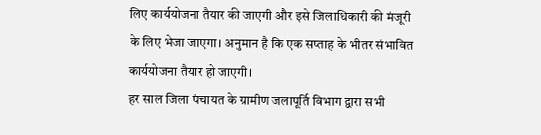लिए कार्ययोजना तैयार की जाएगी और इसे जिलाधिकारी की मंजूरी के लिए भेजा जाएगा। अनुमान है कि एक सप्ताह के भीतर संभावित कार्ययोजना तैयार हो जाएगी।
हर साल जिला पंचायत के ग्रामीण जलापूर्ति विभाग द्वारा सभी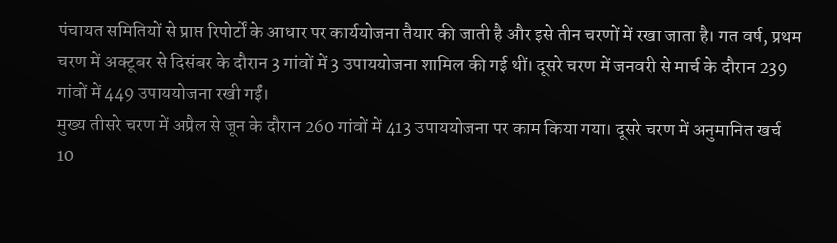पंचायत समितियों से प्राप्त रिपोर्टों के आधार पर कार्ययोजना तैयार की जाती है और इसे तीन चरणों में रखा जाता है। गत वर्ष, प्रथम चरण में अक्टूबर से दिसंबर के दौरान 3 गांवों में 3 उपाययोजना शामिल की गई थीं। दूसरे चरण में जनवरी से मार्च के दौरान 239 गांवों में 449 उपाययोजना रखी गईं।
मुख्य तीसरे चरण में अप्रैल से जून के दौरान 260 गांवों में 413 उपाययोजना पर काम किया गया। दूसरे चरण में अनुमानित खर्च 10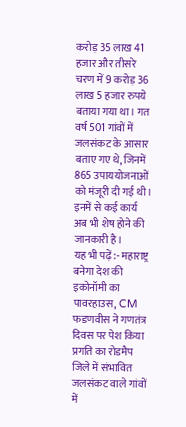करोड़ 35 लाख 41 हजार और तीसरे चरण में 9 करोड़ 36 लाख 5 हजार रुपये बताया गया था। गत वर्ष 501 गांवों में जलसंकट के आसार बताए गए थे, जिनमें 865 उपाययोजनाओं को मंजूरी दी गई थी। इनमें से कई कार्य अब भी शेष होने की जानकारी है।
यह भी पढ़ें:- महाराष्ट्र बनेगा देश की इकोनॉमी का पावरहाउस, CM फडणवीस ने गणतंत्र दिवस पर पेश किया प्रगति का रोडमैप
जिले में संभावित जलसंकट वाले गांवों में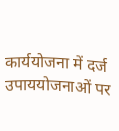कार्ययोजना में दर्ज उपाययोजनाओं पर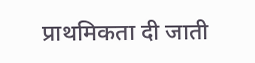प्राथमिकता दी जाती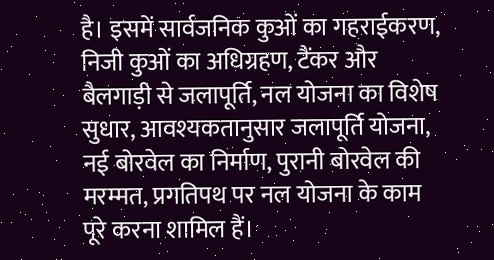है। इसमें सार्वजनिक कुओं का गहराईकरण, निजी कुओं का अधिग्रहण, टैंकर और बैलगाड़ी से जलापूर्ति, नल योजना का विशेष सुधार, आवश्यकतानुसार जलापूर्ति योजना, नई बोरवेल का निर्माण, पुरानी बोरवेल की मरम्मत, प्रगतिपथ पर नल योजना के काम पूरे करना शामिल हैं।